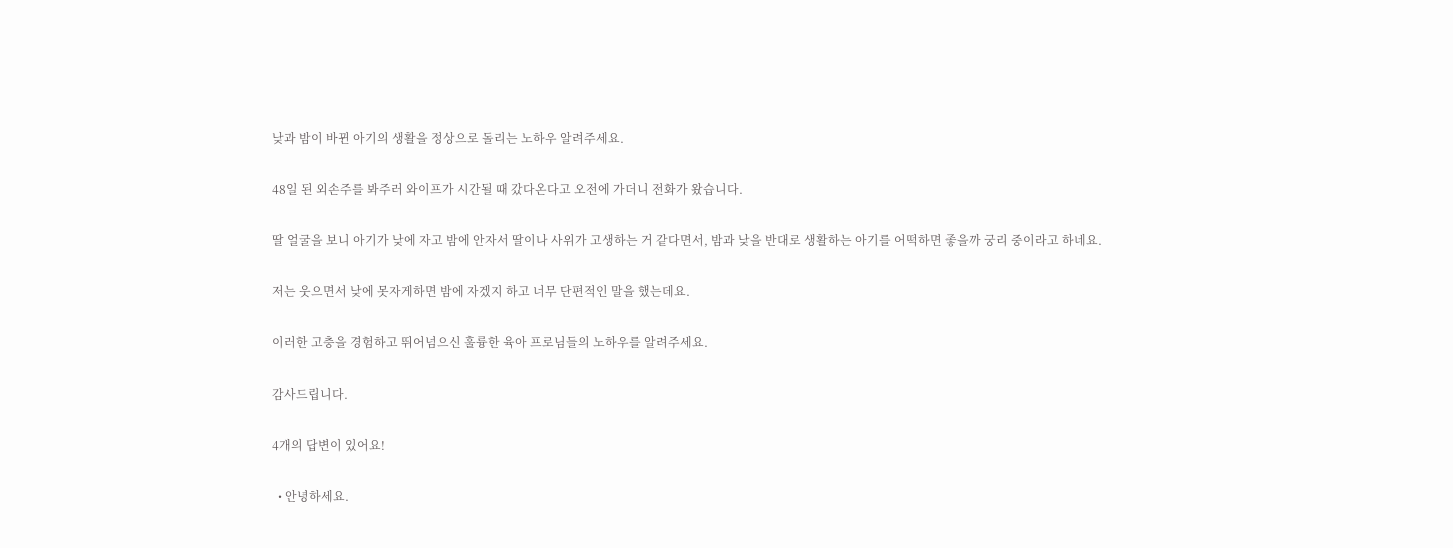낮과 밤이 바뀐 아기의 생활을 정상으로 돌리는 노하우 알려주세요.

48일 된 외손주를 봐주러 와이프가 시간될 때 갔다온다고 오전에 가더니 전화가 왔습니다.

딸 얼굴을 보니 아기가 낮에 자고 밤에 안자서 딸이나 사위가 고생하는 거 같다면서, 밤과 낮을 반대로 생활하는 아기를 어떡하면 좋을까 궁리 중이라고 하네요.

저는 웃으면서 낮에 못자게하면 밤에 자겠지 하고 너무 단편적인 말을 했는데요.

이러한 고충을 경험하고 뛰어넘으신 훌륭한 육아 프로님들의 노하우를 알려주세요.

감사드립니다.

4개의 답변이 있어요!

  • 안녕하세요.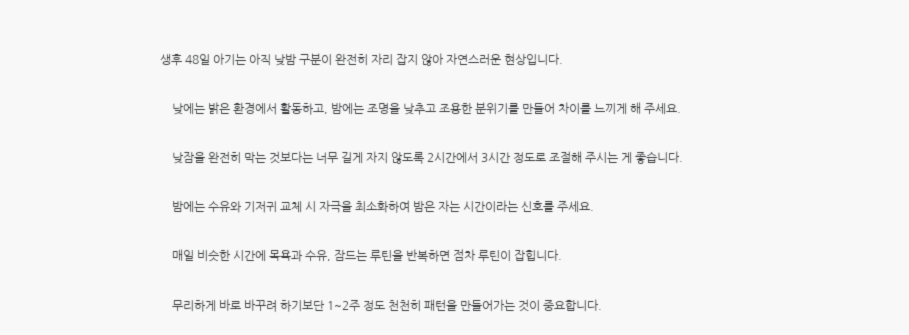생후 48일 아기는 아직 낮밤 구분이 완전히 자리 잡지 않아 자연스러운 현상입니다.

    낮에는 밝은 환경에서 활동하고, 밤에는 조명을 낮추고 조용한 분위기를 만들어 차이를 느끼게 해 주세요.

    낮잠을 완전히 막는 것보다는 너무 길게 자지 않도록 2시간에서 3시간 정도로 조절해 주시는 게 좋습니다.

    밤에는 수유와 기저귀 교체 시 자극을 최소화하여 밤은 자는 시간이라는 신호를 주세요.

    매일 비슷한 시간에 목욕과 수유, 잠드는 루틴을 반복하면 점차 루틴이 잡힙니다.

    무리하게 바로 바꾸려 하기보단 1~2주 정도 천천히 패턴을 만들어가는 것이 중요합니다.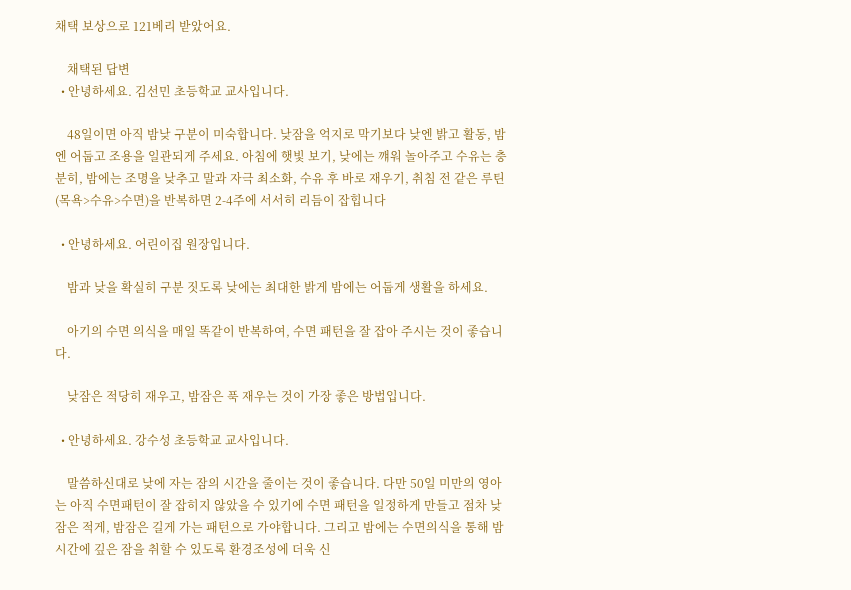채택 보상으로 121베리 받았어요.

    채택된 답변
  • 안녕하세요. 김선민 초등학교 교사입니다.

    48일이면 아직 밤낮 구분이 미숙합니다. 낮잠을 억지로 막기보다 낮엔 밝고 활동, 밤엔 어둡고 조용을 일관되게 주세요. 아침에 햇빛 보기, 낮에는 꺠워 놀아주고 수유는 충분히, 밤에는 조명을 낮추고 말과 자극 최소화, 수유 후 바로 재우기, 취침 전 같은 루틴(목욕>수유>수면)을 반복하면 2-4주에 서서히 리듬이 잡힙니다

  • 안녕하세요. 어린이집 원장입니다.

    밤과 낮을 확실히 구분 짓도록 낮에는 최대한 밝게 밤에는 어둡게 생활을 하세요.

    아기의 수면 의식을 매일 똑같이 반복하여, 수면 패턴을 잘 잡아 주시는 것이 좋습니다.

    낮잠은 적당히 재우고, 밤잠은 푹 재우는 것이 가장 좋은 방법입니다.

  • 안녕하세요. 강수성 초등학교 교사입니다.

    말씀하신대로 낮에 자는 잠의 시간을 줄이는 것이 좋습니다. 다만 50일 미만의 영아는 아직 수면패턴이 잘 잡히지 않았을 수 있기에 수면 패턴을 일정하게 만들고 점차 낮잠은 적게, 밤잠은 길게 가는 패턴으로 가야합니다. 그리고 밤에는 수면의식을 통해 밤시간에 깊은 잠을 취할 수 있도록 환경조성에 더욱 신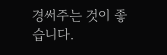경써주는 것이 좋습니다.